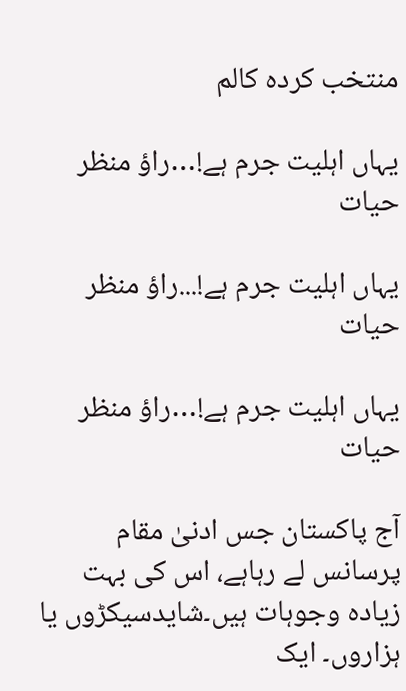منتخب کردہ کالم

یہاں اہلیت جرم ہے!…راؤ منظر حیات

یہاں اہلیت جرم ہے!...راؤ منظر حیات

یہاں اہلیت جرم ہے!…راؤ منظر حیات

آج پاکستان جس ادنیٰ مقام پرسانس لے رہاہے، اس کی بہت زیادہ وجوہات ہیں۔شایدسیکڑوں یا ہزاروں۔ ایک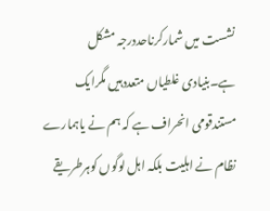نشست میں شمارکرناحددرجہ مشکل ہے۔بنیادی غلطیاں متعددہیں مگرایک مستندقومی انحراف ہے کہ ہم نے یاہمارے نظام نے اہلیت بلکہ اہل لوگوں کوہرطریقے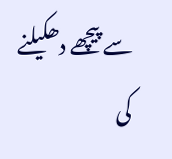سے پیچھے دھکیلنے کی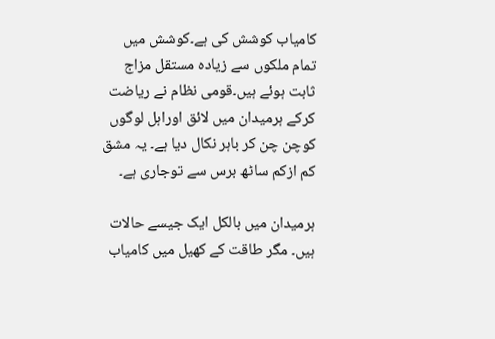کامیاب کوشش کی ہے۔کوشش میں تمام ملکوں سے زیادہ مستقل مزاج ثابت ہوئے ہیں۔قومی نظام نے ریاضت کرکے ہرمیدان میں لائق اوراہل لوگوں کوچن چن کر باہر نکال دیا ہے۔ یہ مشق کم ازکم ساٹھ برس سے توجاری ہے۔

ہرمیدان میں بالکل ایک جیسے حالات ہیں۔ مگر طاقت کے کھیل میں کامیاب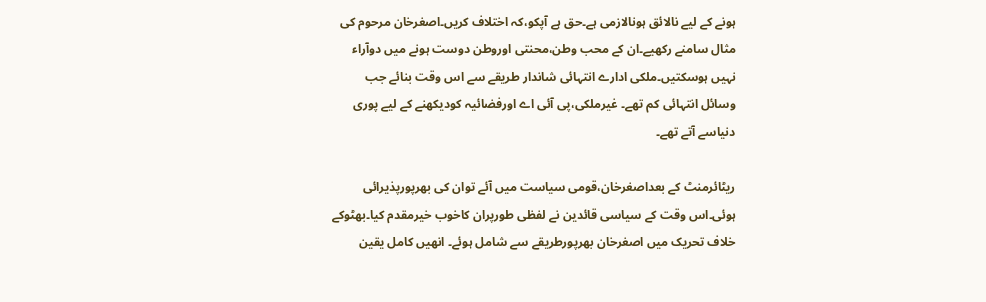ہونے کے لیے نالائق ہونالازمی ہے۔حق ہے آپکو،کہ اختلاف کریں۔اصغرخان مرحوم کی مثال سامنے رکھیے۔ان کے محب وطن،محنتی اوروطن دوست ہونے میں دوآراء نہیں ہوسکتیں۔ملکی ادارے انتہائی شاندار طریقے سے اس وقت بنائے جب وسائل انتہائی کم تھے۔ غیرملکی،پی آئی اے اورفضائیہ کودیکھنے کے لیے پوری دنیاسے آتے تھے۔

ریٹائرمنٹ کے بعداصغرخان،قومی سیاست میں آئے توان کی بھرپورپذیرائی ہوئی۔اس وقت کے سیاسی قائدین نے لفظی طورپران کاخوب خیرمقدم کیا۔بھٹوکے خلاف تحریک میں اصغرخان بھرپورطریقے سے شامل ہوئے۔ انھیں کامل یقین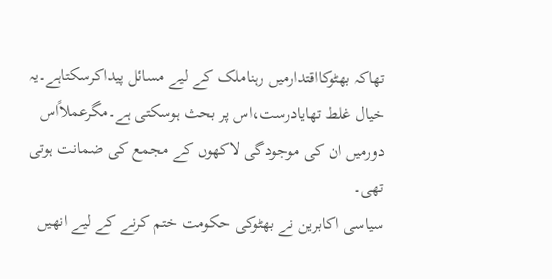تھاکہ بھٹوکااقتدارمیں رہناملک کے لیے مسائل پیداکرسکتاہے۔یہ خیال غلط تھایادرست،اس پر بحث ہوسکتی ہے۔مگرعملاًاس دورمیں ان کی موجودگی لاکھوں کے مجمع کی ضمانت ہوتی تھی۔
سیاسی اکابرین نے بھٹوکی حکومت ختم کرنے کے لیے انھیں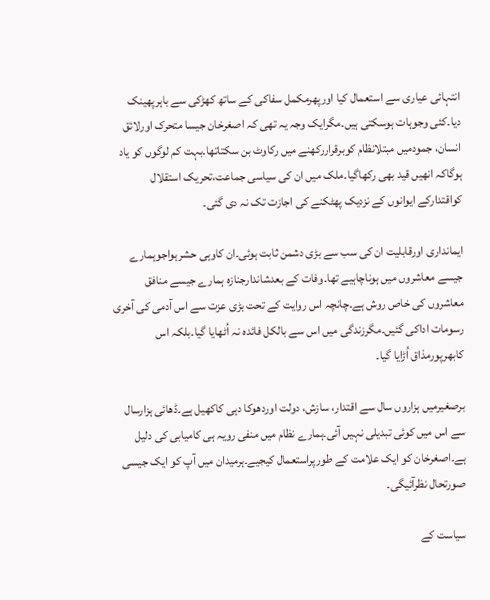انتہائی عیاری سے استعمال کیا اورپھرمکمل سفاکی کے ساتھ کھڑکی سے باہرپھینک دیا۔کئی وجوہات ہوسکتی ہیں۔مگرایک وجہ یہ تھی کہ اصغرخان جیسا متحرک اورلائق انسان، جمودمیں مبتلانظام کوبرقراررکھنے میں رکاوٹ بن سکتاتھا۔بہت کم لوگوں کو یاد ہوگاکہ انھیں قید بھی رکھاگیا۔ملک میں ان کی سیاسی جماعت،تحریک استقلال کواقتدارکے ایوانوں کے نزدیک پھٹکنے کی اجازت تک نہ دی گئی۔

ایمانداری اورقابلیت ان کی سب سے بڑی دشمن ثابت ہوئی۔ان کاوہی حشرہواجوہمارے جیسے معاشروں میں ہوناچاہیے تھا۔وفات کے بعدشاندارجنازہ ہمارے جیسے منافق معاشروں کی خاص روش ہے۔چانچہ اس روایت کے تحت بڑی عزت سے اس آدمی کی آخری رسومات اداکی گئیں۔مگرزندگی میں اس سے بالکل فائدہ نہ اُٹھایا گیا۔بلکہ اس کابھرپورمذاق اُڑایا گیا۔

برصغیرمیں ہزاروں سال سے اقتدار، سازش، دولت اوردھوکا دہی کاکھیل ہے۔ڈھائی ہزارسال سے اس میں کوئی تبدیلی نہیں آئی۔ہمارے نظام میں منفی رویہ ہی کامیابی کی دلیل ہے۔اصغرخان کو ایک علامت کے طورپراستعمال کیجیے۔ہرمیدان میں آپ کو ایک جیسی صورتحال نظرآئیگی۔

سیاست کے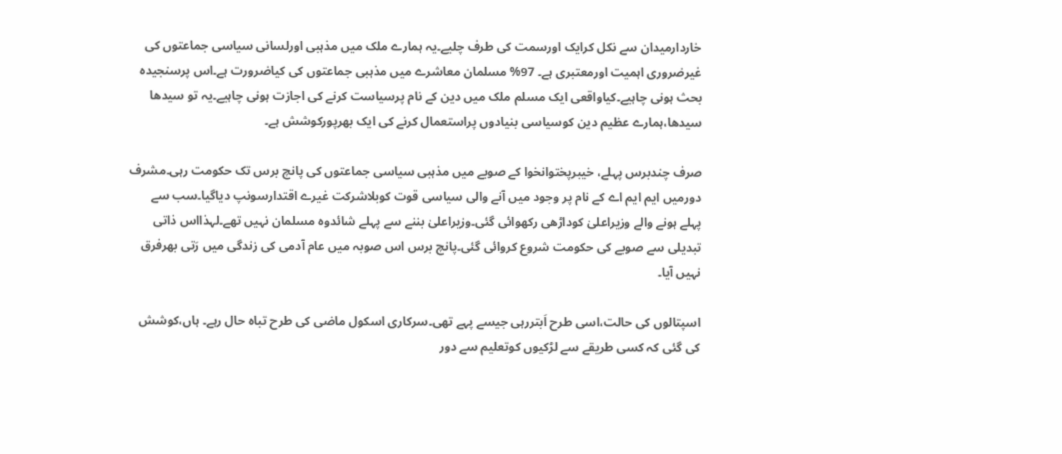خاردارمیدان سے نکل کرایک اورسمت کی طرف چلیے۔یہ ہمارے ملک میں مذہبی اورلسانی سیاسی جماعتوں کی غیرضروری اہمیت اورمعتبری ہے۔ 97% مسلمان معاشرے میں مذہبی جماعتوں کی کیاضرورت ہے۔اس پرسنجیدہ بحث ہونی چاہیے۔کیاواقعی ایک مسلم ملک میں دین کے نام پرسیاست کرنے کی اجازت ہونی چاہیے۔یہ تو سیدھا سیدھا،ہمارے عظیم دین کوسیاسی بنیادوں پراستعمال کرنے کی ایک بھرپورکوشش ہے۔

صرف چندبرس پہلے، خیبرپختوانخوا کے صوبے میں مذہبی سیاسی جماعتوں کی پانچ برس تک حکومت رہی۔مشرف دورمیں ایم ایم اے کے نام پر وجود میں آنے والی سیاسی قوت کوبلاشرکت غیرے اقتدارسونپ دیاگیا۔سب سے پہلے ہونے والے وزیراعلیٰ کوداڑھی رکھوائی گئی۔وزیراعلیٰ بننے سے پہلے شائدوہ مسلمان نہیں تھے۔لہذااس ذاتی تبدیلی سے صوبے کی حکومت شروع کروائی گئی۔پانچ برس اس صوبہ میں عام آدمی کی زندگی میں رَتی بھرفرق نہیں آیا۔

اسپتالوں کی حالت،اسی طرح اَبتررہی جیسے پہے تھی۔سرکاری اسکول ماضی کی طرح تباہ حال رہے۔ ہاں،کوشش کی گئی کہ کسی طریقے سے لڑکیوں کوتعلیم سے دور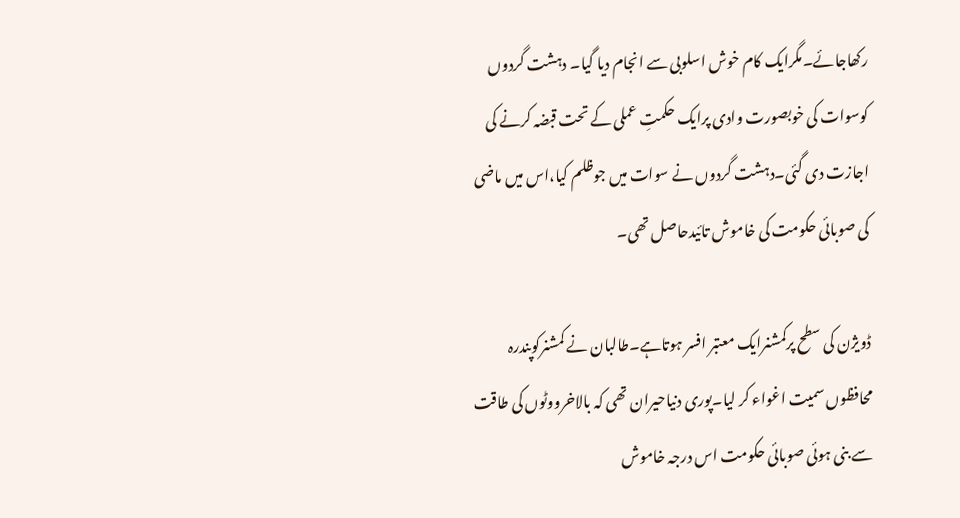رکھاجائے۔مگرایک کام خوش اسلوبی سے انجام دیا گیا۔ دہشت گردوں کوسوات کی خوبصورت وادی پرایک حکمتِ عملی کے تحت قبضہ کرنے کی اجازت دی گئی۔دہشت گردوں نے سوات میں جوظلم کیا،اس میں ماضی کی صوبائی حکومت کی خاموش تائیدحاصل تھی۔

ڈویژن کی سطح پرکمشنرایک معتبر افسر ہوتاہے۔طالبان نے کمشنرکوپندرہ محافظوں سمیت اغواء کر لیا۔پوری دنیاحیران تھی کہ بالاخرووٹوں کی طاقت سے بنی ہوئی صوبائی حکومت اس درجہ خاموش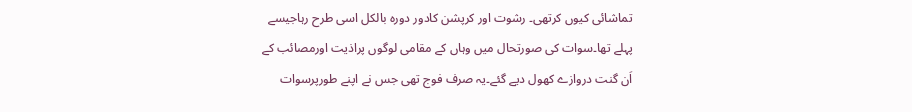تماشائی کیوں کرتھی۔ رشوت اور کرپشن کادور دورہ بالکل اسی طرح رہاجیسے پہلے تھا۔سوات کی صورتحال میں وہاں کے مقامی لوگوں پراذیت اورمصائب کے اَن گنت دروازے کھول دیے گئے۔یہ صرف فوج تھی جس نے اپنے طورپرسوات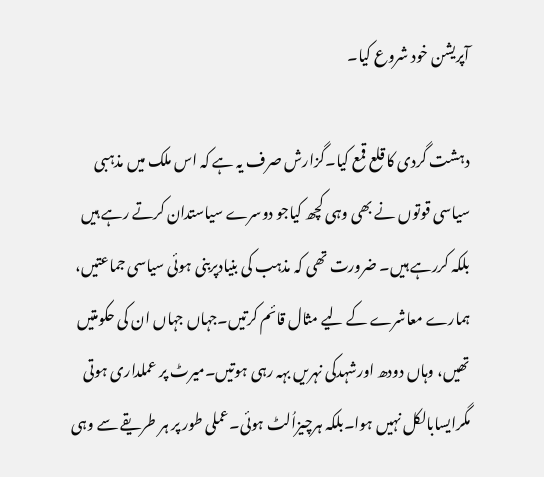آپریشن خود شروع کیا۔

دہشت گردی کا قلع قمع کیا۔گزارش صرف یہ ہے کہ اس ملک میں مذہبی سیاسی قوتوں نے بھی وہی کچھ کیاجو دوسرے سیاستدان کرتے رہے ہیں بلکہ کررہے ہیں۔ ضرورت تھی کہ مذہب کی بنیادپربنی ہوئی سیاسی جماعتیں، ہمارے معاشرے کے لیے مثال قائم کرتیں۔جہاں جہاں ان کی حکومتیں تھیں، وہاں دودھ اورشہدکی نہریں بہہ رہی ہوتیں۔میرٹ پر عملداری ہوتی مگرایسابالکل نہیں ہوا۔بلکہ ہرچیزاُلٹ ہوئی۔عملی طور پر ہر طریقے سے وہی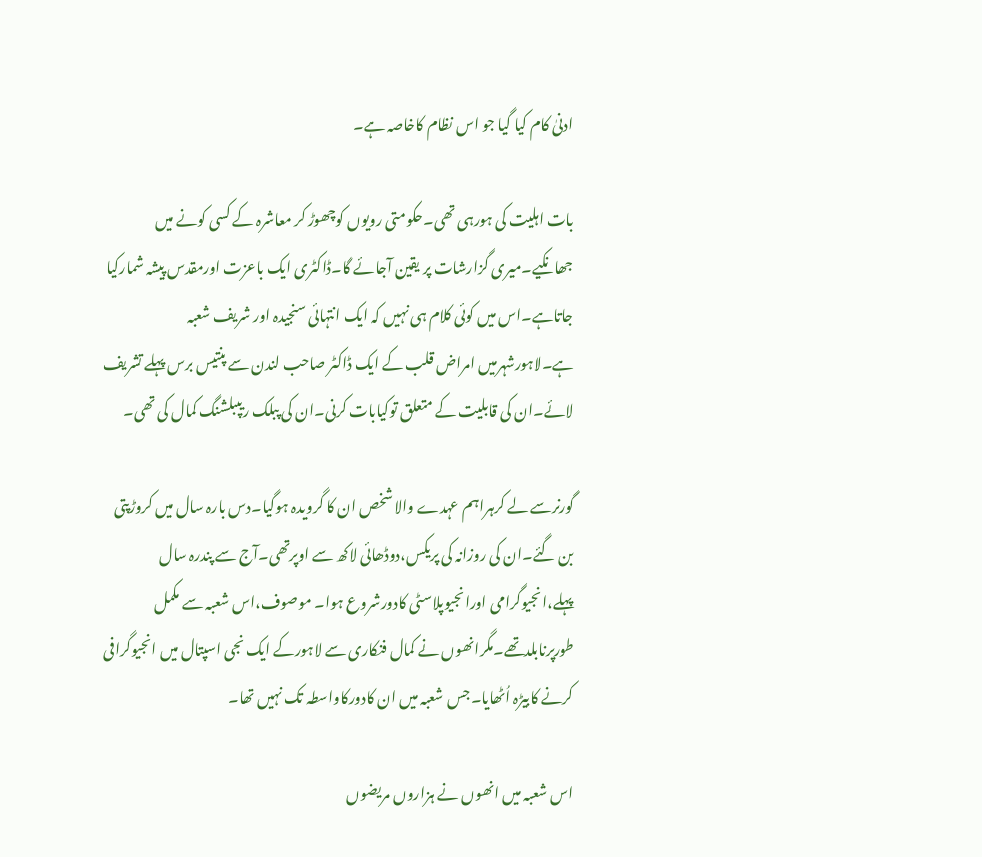ادنیٰ کام کیا گیا جو اس نظام کاخاصہ ہے۔

بات اہلیت کی ہورہی تھی۔حکومتی رویوں کوچھوڑ کر معاشرہ کے کسی کونے میں جھانکیے۔میری گزارشات پر یقین آجائے گا۔ڈاکٹری ایک باعزت اورمقدس پیشہ شمارکیا جاتاہے۔اس میں کوئی کلام ہی نہیں کہ ایک انتہائی سنجیدہ اور شریف شعبہ ہے۔لاہورشہرمیں امراض قلب کے ایک ڈاکٹر صاحب لندن سے پنتیس برس پہلے تشریف لائے۔ان کی قابلیت کے متعلق توکیابات کرنی۔ان کی پبلک ریپبلشنگ کمال کی تھی۔

گورنرسے لے کرہراہم عہدے والا شخص ان کا گرویدہ ہوگیا۔دس بارہ سال میں کروڑپتی بن گئے۔ان کی روزانہ کی پریکس،دوڈھائی لاکھ سے اوپرتھی۔آج سے پندرہ سال پہلے،انجیوگرامی اورانجیوپلاسٹی کادورشروع ہوا۔ موصوف،اس شعبہ سے مکمل طورپرنابلدتھے۔مگرانھوں نے کمال فنکاری سے لاہورکے ایک نجی اسپتال میں انجیوگرافی کرنے کابیڑہ اُٹھایا۔جس شعبہ میں ان کادورکاواسطہ تک نہیں تھا۔

اس شعبہ میں انھوں نے ہزاروں مریضوں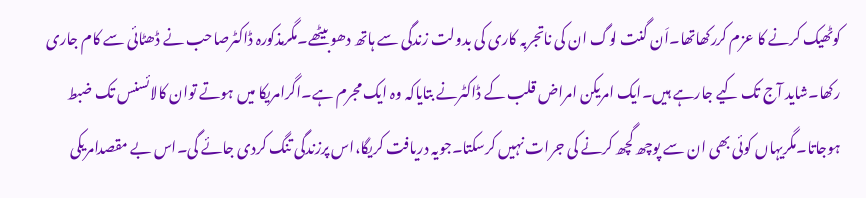کوٹھیک کرنے کا عزم کررکھاتھا۔اَن گنت لوگ ان کی ناتجربہ کاری کی بدولت زندگی سے ہاتھ دھوبیٹھے۔مگرمذکورہ ڈاکٹرصاحب نے ڈھٹائی سے کام جاری رکھا۔شاید آج تک کیے جارہے ہیں۔ایک امریکن امراض قلب کے ڈاکٹرنے بتایاکہ وہ ایک مجرم ہے۔اگرامریکا میں ہوتے توان کالائسنس تک ضبط ہوجاتا۔مگریہاں کوئی بھی ان سے پوچھ گچھ کرنے کی جرات نہیں کرسکتا۔جویہ دریافت کریگا،اس پرزندگی تنگ کردی جائے گی۔اس بے مقصدامریکی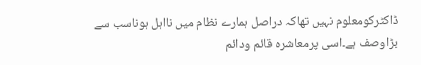ڈاکٹرکومعلوم نہیں تھاکہ دراصل ہمارے نظام میں نااہل ہوناسب سے بڑاوصف ہے۔اسی پرمعاشرہ قائم ودائم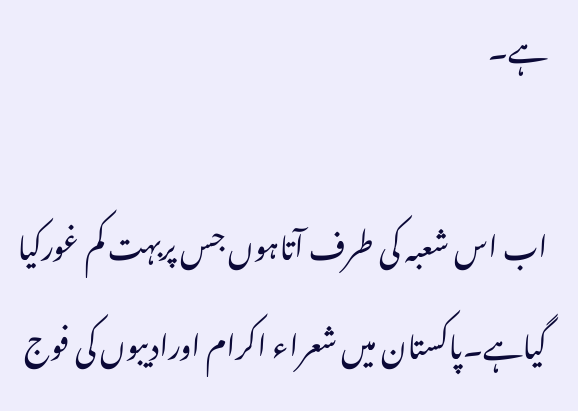ہے۔

اب اس شعبہ کی طرف آتاہوں جس پربہت کم غورکیا گیاہے۔پاکستان میں شعراء اکرام اورادیبوں کی فوج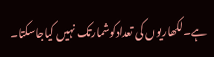ہے۔لکھاریوں کی تعدادکوشمارتک نہیں کیاجاسکتا۔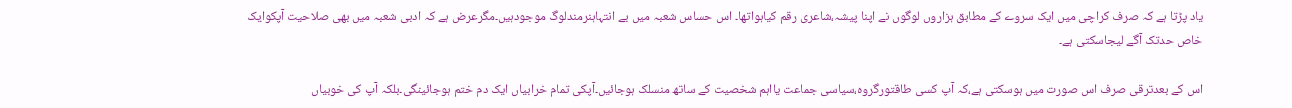یاد پڑتا ہے کہ صرف کراچی میں ایک سروے کے مطابق ہزاروں لوگوں نے اپنا پیشہ،شاعری رقم کیاہواتھا۔ اس حساس شعبہ میں بے انتہاہنرمندلوگ موجودہیں۔مگرعرض ہے کہ ادبی شعبہ میں بھی صلاحیت آپکوایک خاص حدتک آگے لیجاسکتی ہے۔

اس کے بعدترقی صرف اس صورت میں ہوسکتی ہے،کہ آپ کسی طاقتورگروہ،سیاسی جماعت یااہم شخصیت کے ساتھ منسلک ہوجائیں۔آپکی تمام خرابیاں ایک دم ختم ہوجائینگی۔بلکہ آپ کی خوبیاں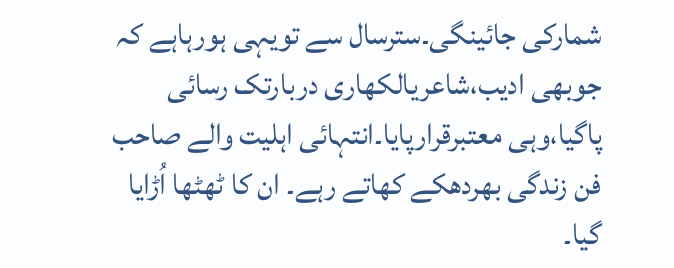شمارکی جائینگی۔سترسال سے تویہی ہورہاہے کہ جوبھی ادیب،شاعریالکھاری دربارتک رسائی پاگیا،وہی معتبرقرارپایا۔انتہائی اہلیت والے صاحب فن زندگی بھردھکے کھاتے رہے۔ ان کا ٹھٹھا اُڑایا گیا۔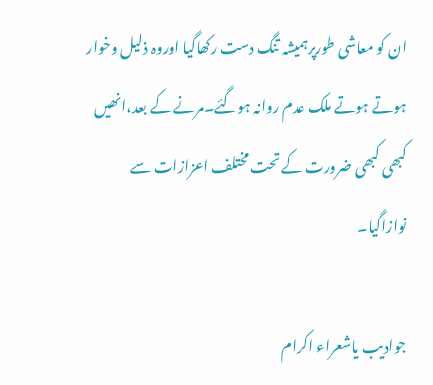ان کو معاشی طورپرہمیشہ تنگ دست رکھاگیا اوروہ ذلیل وخوار ہوتے ہوتے ملک عدم روانہ ہوگئے۔مرنے کے بعد،انھیں کبھی کبھی ضرورت کے تحت مختلف اعزازات سے نوازاگیا۔

جوادیب یاشعراء اکرام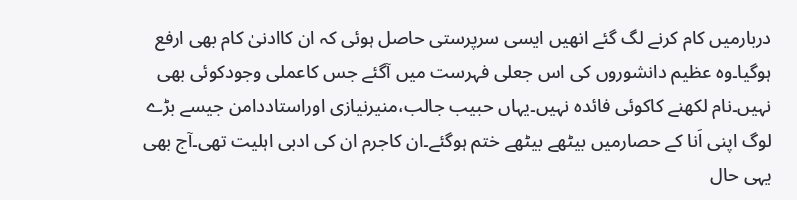دربارمیں کام کرنے لگ گئے انھیں ایسی سرپرستی حاصل ہوئی کہ ان کاادنیٰ کام بھی ارفع ہوگیا۔وہ عظیم دانشوروں کی اس جعلی فہرست میں آگئے جس کاعملی وجودکوئی بھی نہیں۔نام لکھنے کاکوئی فائدہ نہیں۔یہاں حبیب جالب،منیرنیازی اوراستاددامن جیسے بڑے لوگ اپنی اَنا کے حصارمیں بیٹھے بیٹھے ختم ہوگئے۔ان کاجرم ان کی ادبی اہلیت تھی۔آج بھی یہی حال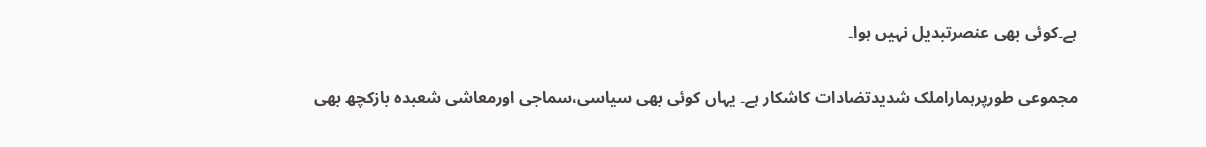ہے۔کوئی بھی عنصرتبدیل نہیں ہوا۔

مجموعی طورپرہماراملک شدیدتضادات کاشکار ہے۔ یہاں کوئی بھی سیاسی،سماجی اورمعاشی شعبدہ بازکچھ بھی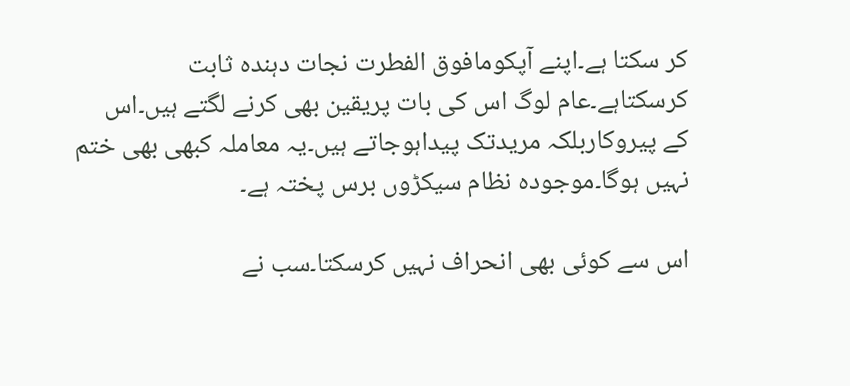کر سکتا ہے۔اپنے آپکومافوق الفطرت نجات دہندہ ثابت کرسکتاہے۔عام لوگ اس کی بات پریقین بھی کرنے لگتے ہیں۔اس کے پیروکاربلکہ مریدتک پیداہوجاتے ہیں۔یہ معاملہ کبھی بھی ختم نہیں ہوگا۔موجودہ نظام سیکڑوں برس پختہ ہے۔

اس سے کوئی بھی انحراف نہیں کرسکتا۔سب نے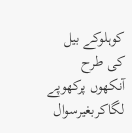کوہلوکے بیل کی طرح آنکھوں پرکھوپے لگاکربغیرسوال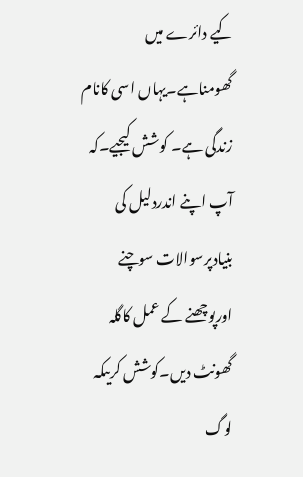کیے دائرے میں گھومناہے۔یہاں اسی کانام زندگی ہے۔ کوشش کیجیے۔کہ آپ اپنے اندردلیل کی بنیادپرسوالات سوچنے اورپوچھنے کے عمل کاگلہ گھونٹ دیں۔کوشش کریںکہ لوگ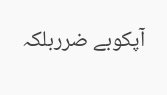آپکوبے ضرربلکہ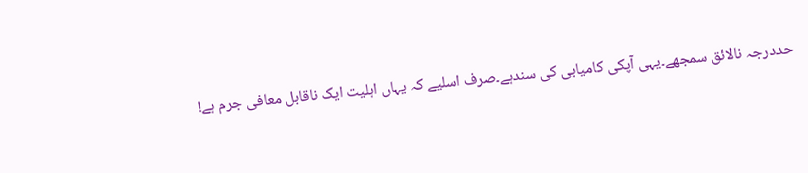حددرجہ نالائق سمجھے۔یہی آپکی کامیابی کی سندہے۔صرف اسلیے کہ یہاں اہلیت ایک ناقابل معافی جرم ہے!